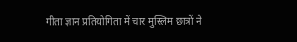गीता ज्ञान प्रतियोगिता में चार मुस्लिम छात्रों ने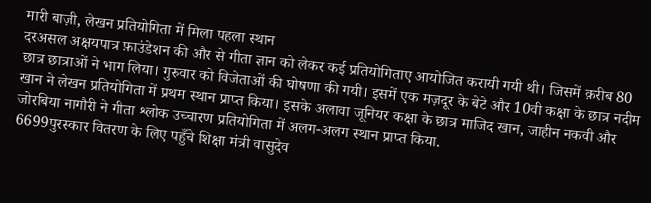मारी बाज़ी, लेखन प्रतियोगिता में मिला पहला स्थान
दरअसल अक्षयपात्र फ़ाउंडेशन की और से गीता ज्ञान को लेकर कई प्रतियोगिताए आयोजित करायी गयी थी। जिसमें क़रीब 80 छात्र छात्राओं ने भाग लिया। गुरुवार को विजेताओं की घोषणा की गयी। इसमें एक मज़दूर के बेटे और 10वी कक्षा के छात्र नदीम खान ने लेखन प्रतियोगिता में प्रथम स्थान प्राप्त किया। इसके अलावा जूनियर कक्षा के छात्र माजिद खान, जाहीन नकवी और जोरबिया नागौरी ने गीता श्लोक उच्चारण प्रतियोगिता में अलग-अलग स्थान प्राप्त किया.
6699पुरस्कार वितरण के लिए पहुँचे शिक्षा मंत्री वासुदेव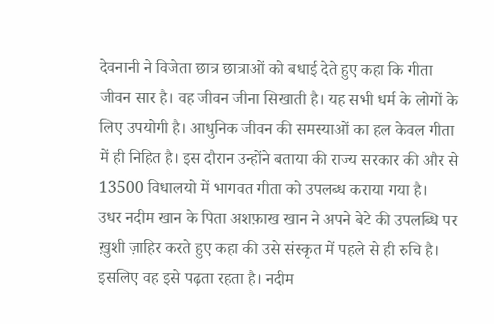देवनानी ने विजेता छात्र छात्राओं को बधाई देते हुए कहा कि गीता जीवन सार है। वह जीवन जीना सिखाती है। यह सभी धर्म के लोगों के लिए उपयोगी है। आधुनिक जीवन की समस्याओं का हल केवल गीता में ही निहित है। इस दौरान उन्होंने बताया की राज्य सरकार की और से 13500 विधालयो में भागवत गीता को उपलब्ध कराया गया है।
उधर नदीम खान के पिता अशफ़ाख खान ने अपने बेटे की उपलब्धि पर ख़ुशी ज़ाहिर करते हुए कहा की उसे संस्कृत में पहले से ही रुचि है। इसलिए वह इसे पढ़ता रहता है। नदीम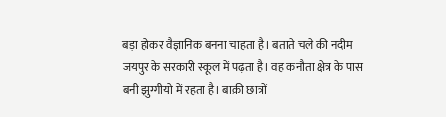बड़ा होकर वैज्ञानिक बनना चाहता है। बताते चले की नदीम जयपुर के सरकारी स्कूल में पढ़ता है। वह कनौता क्षेत्र के पास बनी झुग्गीयो में रहता है। बाक़ी छात्रों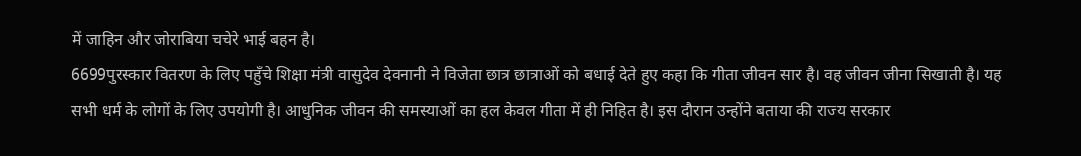में जाहिन और जोराबिया चचेरे भाई बहन है।
6699पुरस्कार वितरण के लिए पहुँचे शिक्षा मंत्री वासुदेव देवनानी ने विजेता छात्र छात्राओं को बधाई देते हुए कहा कि गीता जीवन सार है। वह जीवन जीना सिखाती है। यह सभी धर्म के लोगों के लिए उपयोगी है। आधुनिक जीवन की समस्याओं का हल केवल गीता में ही निहित है। इस दौरान उन्होंने बताया की राज्य सरकार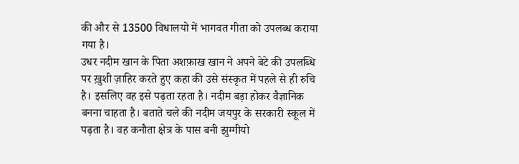की और से 13500 विधालयो में भागवत गीता को उपलब्ध कराया गया है।
उधर नदीम खान के पिता अशफ़ाख खान ने अपने बेटे की उपलब्धि पर ख़ुशी ज़ाहिर करते हुए कहा की उसे संस्कृत में पहले से ही रुचि है। इसलिए वह इसे पढ़ता रहता है। नदीम बड़ा होकर वैज्ञानिक बनना चाहता है। बताते चले की नदीम जयपुर के सरकारी स्कूल में पढ़ता है। वह कनौता क्षेत्र के पास बनी झुग्गीयो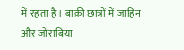में रहता है। बाक़ी छात्रों में जाहिन और जोराबिया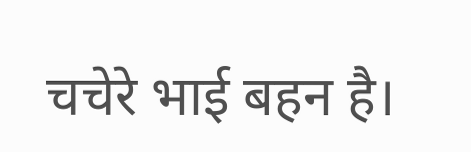चचेरे भाई बहन है।